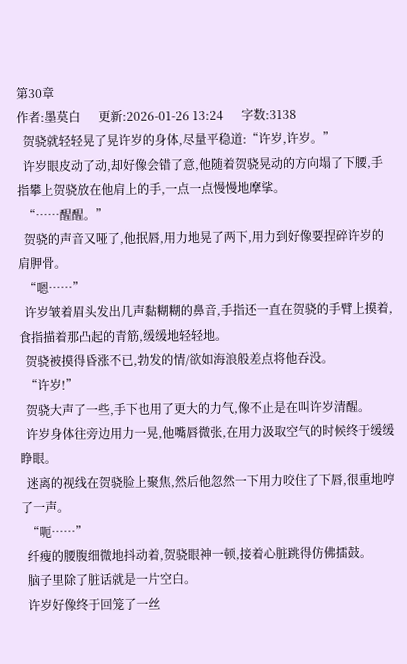第30章
作者:墨莫白      更新:2026-01-26 13:24      字数:3138
  贺骁就轻轻晃了晃许岁的身体,尽量平稳道:“许岁,许岁。”
  许岁眼皮动了动,却好像会错了意,他随着贺骁晃动的方向塌了下腰,手指攀上贺骁放在他肩上的手,一点一点慢慢地摩挲。
  “……醒醒。”
  贺骁的声音又哑了,他抿唇,用力地晃了两下,用力到好像要捏碎许岁的肩胛骨。
  “嗯……”
  许岁皱着眉头发出几声黏糊糊的鼻音,手指还一直在贺骁的手臂上摸着,食指描着那凸起的青筋,缓缓地轻轻地。
  贺骁被摸得昏涨不已,勃发的情/欲如海浪般差点将他吞没。
  “许岁!”
  贺骁大声了一些,手下也用了更大的力气,像不止是在叫许岁清醒。
  许岁身体往旁边用力一晃,他嘴唇微张,在用力汲取空气的时候终于缓缓睁眼。
  迷离的视线在贺骁脸上聚焦,然后他忽然一下用力咬住了下唇,很重地哼了一声。
  “呃……”
  纤瘦的腰腹细微地抖动着,贺骁眼神一顿,接着心脏跳得仿佛擂鼓。
  脑子里除了脏话就是一片空白。
  许岁好像终于回笼了一丝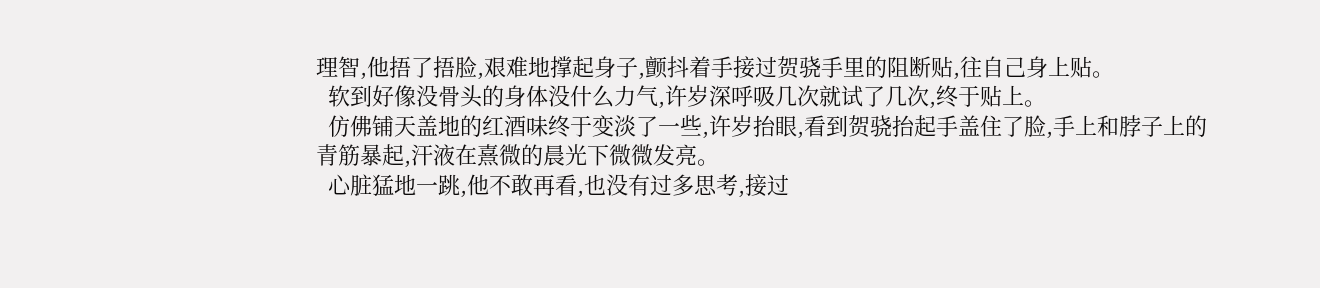理智,他捂了捂脸,艰难地撑起身子,颤抖着手接过贺骁手里的阻断贴,往自己身上贴。
  软到好像没骨头的身体没什么力气,许岁深呼吸几次就试了几次,终于贴上。
  仿佛铺天盖地的红酒味终于变淡了一些,许岁抬眼,看到贺骁抬起手盖住了脸,手上和脖子上的青筋暴起,汗液在熹微的晨光下微微发亮。
  心脏猛地一跳,他不敢再看,也没有过多思考,接过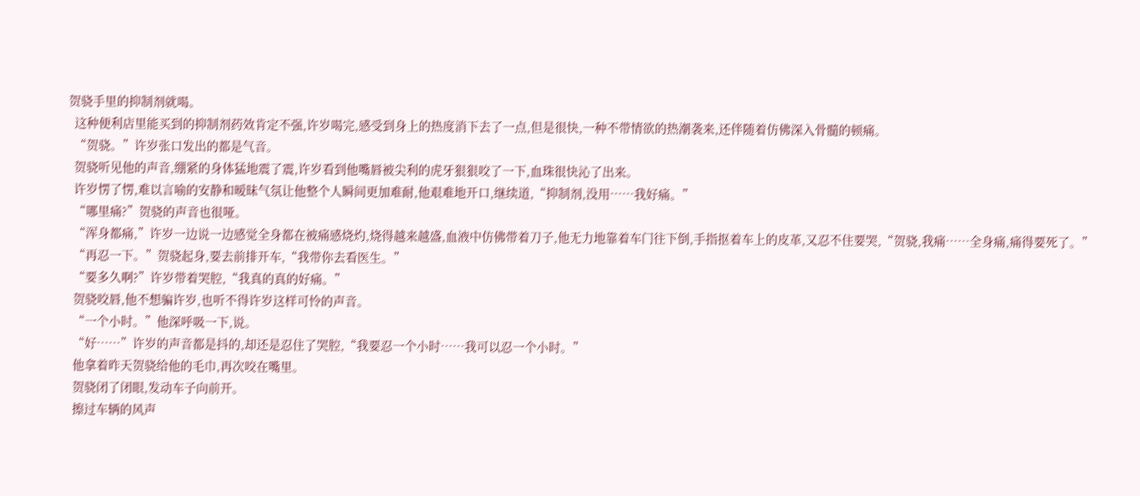贺骁手里的抑制剂就喝。
  这种便利店里能买到的抑制剂药效肯定不强,许岁喝完,感受到身上的热度消下去了一点,但是很快,一种不带情欲的热潮袭来,还伴随着仿佛深入骨髓的顿痛。
  “贺骁。”许岁张口发出的都是气音。
  贺骁听见他的声音,绷紧的身体猛地震了震,许岁看到他嘴唇被尖利的虎牙狠狠咬了一下,血珠很快沁了出来。
  许岁愣了愣,难以言喻的安静和暧昧气氛让他整个人瞬间更加难耐,他艰难地开口,继续道,“抑制剂,没用……我好痛。”
  “哪里痛?”贺骁的声音也很哑。
  “浑身都痛,”许岁一边说一边感觉全身都在被痛感烧灼,烧得越来越盛,血液中仿佛带着刀子,他无力地靠着车门往下倒,手指抠着车上的皮革,又忍不住要哭,“贺骁,我痛……全身痛,痛得要死了。”
  “再忍一下。”贺骁起身,要去前排开车,“我带你去看医生。”
  “要多久啊?”许岁带着哭腔,“我真的真的好痛。”
  贺骁咬唇,他不想骗许岁,也听不得许岁这样可怜的声音。
  “一个小时。”他深呼吸一下,说。
  “好……”许岁的声音都是抖的,却还是忍住了哭腔,“我要忍一个小时……我可以忍一个小时。”
  他拿着昨天贺骁给他的毛巾,再次咬在嘴里。
  贺骁闭了闭眼,发动车子向前开。
  擦过车辆的风声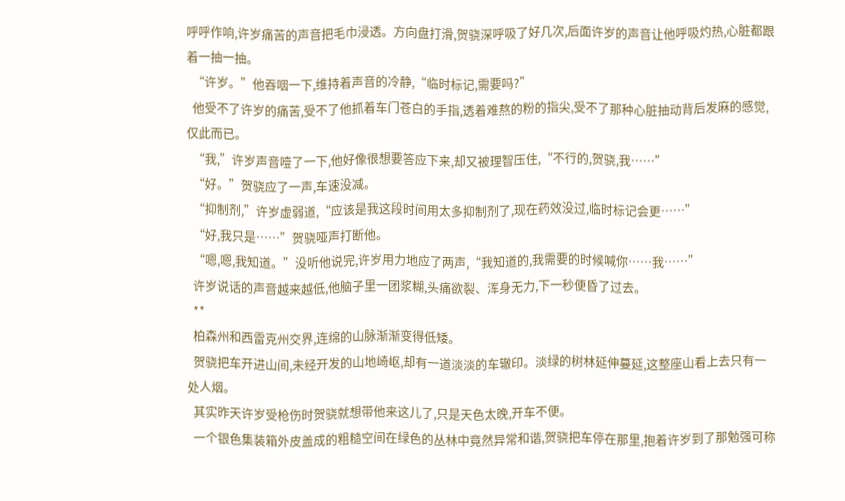呼呼作响,许岁痛苦的声音把毛巾浸透。方向盘打滑,贺骁深呼吸了好几次,后面许岁的声音让他呼吸灼热,心脏都跟着一抽一抽。
  “许岁。”他吞咽一下,维持着声音的冷静,“临时标记,需要吗?”
  他受不了许岁的痛苦,受不了他抓着车门苍白的手指,透着难熬的粉的指尖,受不了那种心脏抽动背后发麻的感觉,仅此而已。
  “我,”许岁声音噎了一下,他好像很想要答应下来,却又被理智压住,“不行的,贺骁,我……”
  “好。”贺骁应了一声,车速没减。
  “抑制剂,”许岁虚弱道,“应该是我这段时间用太多抑制剂了,现在药效没过,临时标记会更……”
  “好,我只是……”贺骁哑声打断他。
  “嗯,嗯,我知道。”没听他说完,许岁用力地应了两声,“我知道的,我需要的时候喊你……我……”
  许岁说话的声音越来越低,他脑子里一团浆糊,头痛欲裂、浑身无力,下一秒便昏了过去。
  **
  柏森州和西雷克州交界,连绵的山脉渐渐变得低矮。
  贺骁把车开进山间,未经开发的山地崎岖,却有一道淡淡的车辙印。淡绿的树林延伸蔓延,这整座山看上去只有一处人烟。
  其实昨天许岁受枪伤时贺骁就想带他来这儿了,只是天色太晚,开车不便。
  一个银色集装箱外皮盖成的粗糙空间在绿色的丛林中竟然异常和谐,贺骁把车停在那里,抱着许岁到了那勉强可称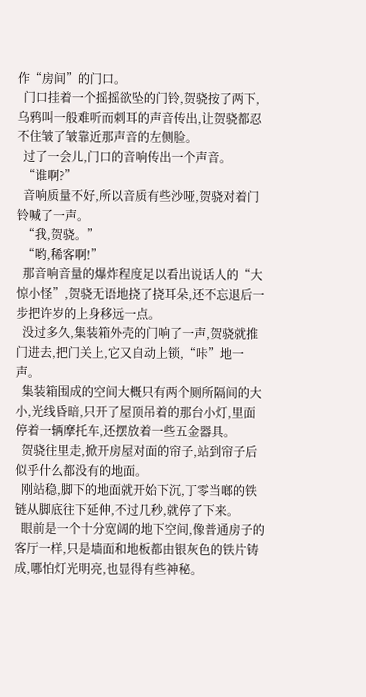作“房间”的门口。
  门口挂着一个摇摇欲坠的门铃,贺骁按了两下,乌鸦叫一般难听而刺耳的声音传出,让贺骁都忍不住皱了皱靠近那声音的左侧脸。
  过了一会儿,门口的音响传出一个声音。
  “谁啊?”
  音响质量不好,所以音质有些沙哑,贺骁对着门铃喊了一声。
  “我,贺骁。”
  “哟,稀客啊!”
  那音响音量的爆炸程度足以看出说话人的“大惊小怪”,贺骁无语地挠了挠耳朵,还不忘退后一步把许岁的上身移远一点。
  没过多久,集装箱外壳的门响了一声,贺骁就推门进去,把门关上,它又自动上锁,“咔”地一声。
  集装箱围成的空间大概只有两个厕所隔间的大小,光线昏暗,只开了屋顶吊着的那台小灯,里面停着一辆摩托车,还摆放着一些五金器具。
  贺骁往里走,掀开房屋对面的帘子,站到帘子后似乎什么都没有的地面。
  刚站稳,脚下的地面就开始下沉,丁零当啷的铁链从脚底往下延伸,不过几秒,就停了下来。
  眼前是一个十分宽阔的地下空间,像普通房子的客厅一样,只是墙面和地板都由银灰色的铁片铸成,哪怕灯光明亮,也显得有些神秘。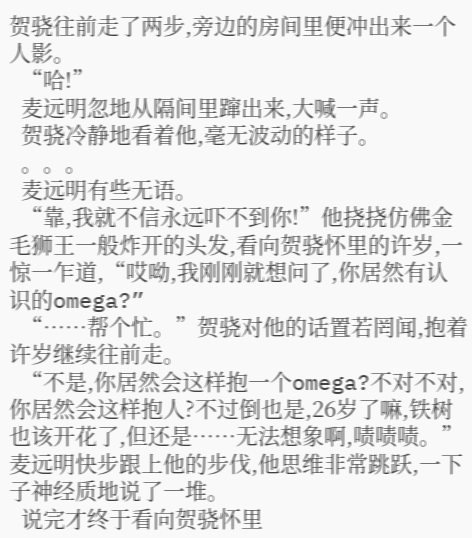贺骁往前走了两步,旁边的房间里便冲出来一个人影。
  “哈!”
  麦远明忽地从隔间里蹿出来,大喊一声。
  贺骁冷静地看着他,毫无波动的样子。
  。。。
  麦远明有些无语。
  “靠,我就不信永远吓不到你!”他挠挠仿佛金毛狮王一般炸开的头发,看向贺骁怀里的许岁,一惊一乍道,“哎呦,我刚刚就想问了,你居然有认识的omega?”
  “……帮个忙。”贺骁对他的话置若罔闻,抱着许岁继续往前走。
  “不是,你居然会这样抱一个omega?不对不对,你居然会这样抱人?不过倒也是,26岁了嘛,铁树也该开花了,但还是……无法想象啊,啧啧啧。”麦远明快步跟上他的步伐,他思维非常跳跃,一下子神经质地说了一堆。
  说完才终于看向贺骁怀里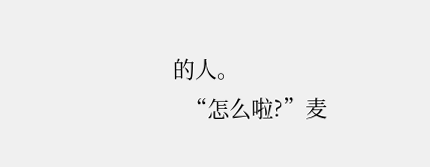的人。
  “怎么啦?”麦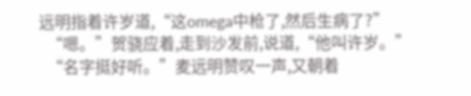远明指着许岁道,“这omega中枪了,然后生病了?”
  “嗯。”贺骁应着,走到沙发前,说道,“他叫许岁。”
  “名字挺好听。”麦远明赞叹一声,又朝着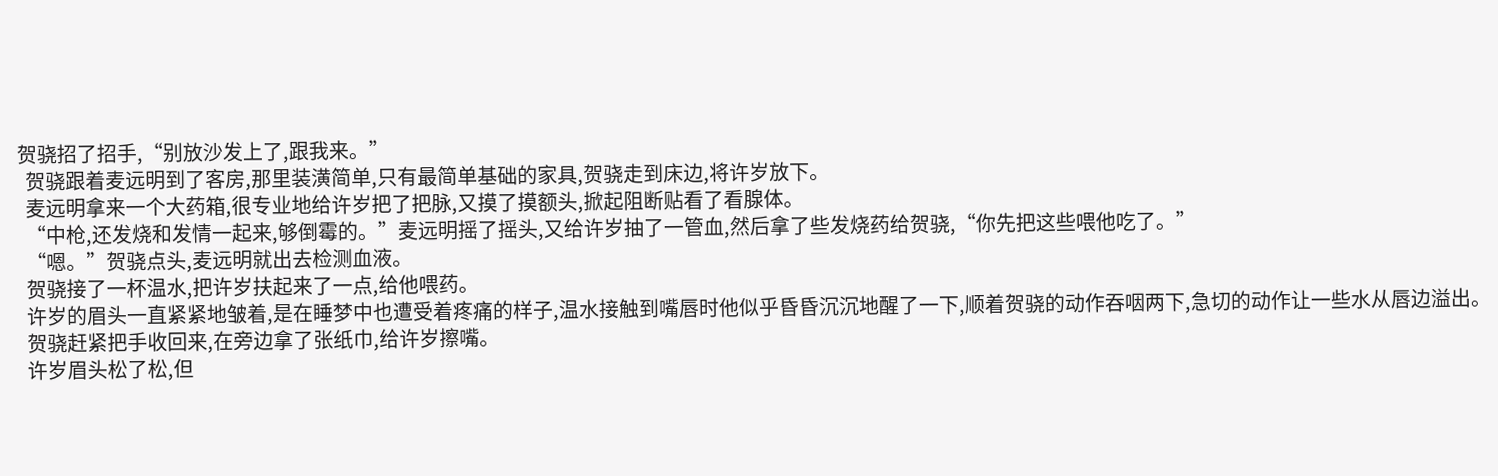贺骁招了招手,“别放沙发上了,跟我来。”
  贺骁跟着麦远明到了客房,那里装潢简单,只有最简单基础的家具,贺骁走到床边,将许岁放下。
  麦远明拿来一个大药箱,很专业地给许岁把了把脉,又摸了摸额头,掀起阻断贴看了看腺体。
  “中枪,还发烧和发情一起来,够倒霉的。”麦远明摇了摇头,又给许岁抽了一管血,然后拿了些发烧药给贺骁,“你先把这些喂他吃了。”
  “嗯。”贺骁点头,麦远明就出去检测血液。
  贺骁接了一杯温水,把许岁扶起来了一点,给他喂药。
  许岁的眉头一直紧紧地皱着,是在睡梦中也遭受着疼痛的样子,温水接触到嘴唇时他似乎昏昏沉沉地醒了一下,顺着贺骁的动作吞咽两下,急切的动作让一些水从唇边溢出。
  贺骁赶紧把手收回来,在旁边拿了张纸巾,给许岁擦嘴。
  许岁眉头松了松,但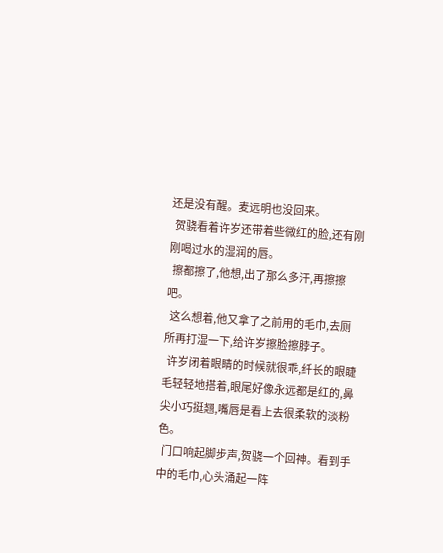还是没有醒。麦远明也没回来。
  贺骁看着许岁还带着些微红的脸,还有刚刚喝过水的湿润的唇。
  擦都擦了,他想,出了那么多汗,再擦擦吧。
  这么想着,他又拿了之前用的毛巾,去厕所再打湿一下,给许岁擦脸擦脖子。
  许岁闭着眼睛的时候就很乖,纤长的眼睫毛轻轻地搭着,眼尾好像永远都是红的,鼻尖小巧挺翘,嘴唇是看上去很柔软的淡粉色。
  门口响起脚步声,贺骁一个回神。看到手中的毛巾,心头涌起一阵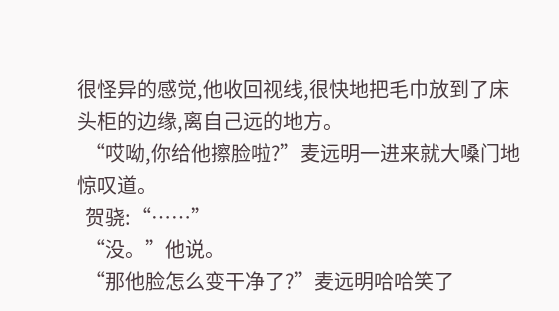很怪异的感觉,他收回视线,很快地把毛巾放到了床头柜的边缘,离自己远的地方。
  “哎呦,你给他擦脸啦?”麦远明一进来就大嗓门地惊叹道。
  贺骁:“……”
  “没。”他说。
  “那他脸怎么变干净了?”麦远明哈哈笑了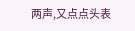两声,又点点头表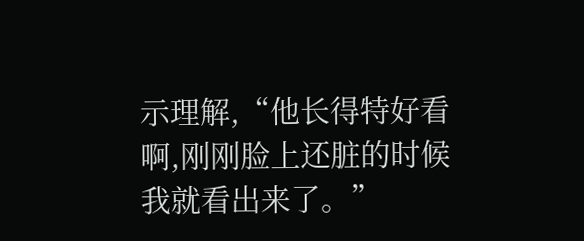示理解,“他长得特好看啊,刚刚脸上还脏的时候我就看出来了。”